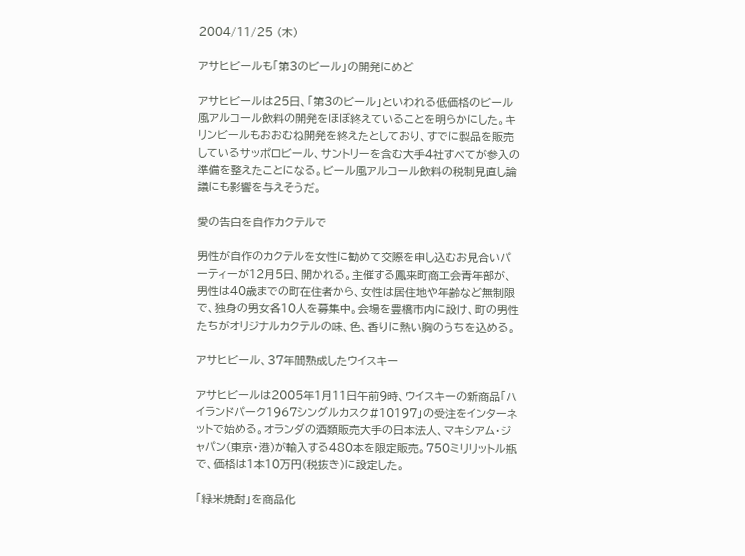2004/11/25 (木)

アサヒビールも「第3のビール」の開発にめど

アサヒビールは25日、「第3のビール」といわれる低価格のビール風アルコール飲料の開発をほぼ終えていることを明らかにした。キリンビールもおおむね開発を終えたとしており、すでに製品を販売しているサッポロビール、サントリーを含む大手4社すべてが参入の準備を整えたことになる。ビール風アルコール飲料の税制見直し論議にも影響を与えそうだ。

愛の告白を自作カクテルで

男性が自作のカクテルを女性に勧めて交際を申し込むお見合いパーティーが12月5日、開かれる。主催する鳳来町商工会青年部が、男性は40歳までの町在住者から、女性は居住地や年齢など無制限で、独身の男女各10人を募集中。会場を豊橋市内に設け、町の男性たちがオリジナルカクテルの味、色、香りに熱い胸のうちを込める。

アサヒビール、37年間熟成したウイスキー

アサヒビールは2005年1月11日午前9時、ウイスキーの新商品「ハイランドパーク1967シングルカスク#10197」の受注をインターネットで始める。オランダの酒類販売大手の日本法人、マキシアム・ジャパン(東京・港)が輸入する480本を限定販売。750ミリリットル瓶で、価格は1本10万円(税抜き)に設定した。

「緑米焼酎」を商品化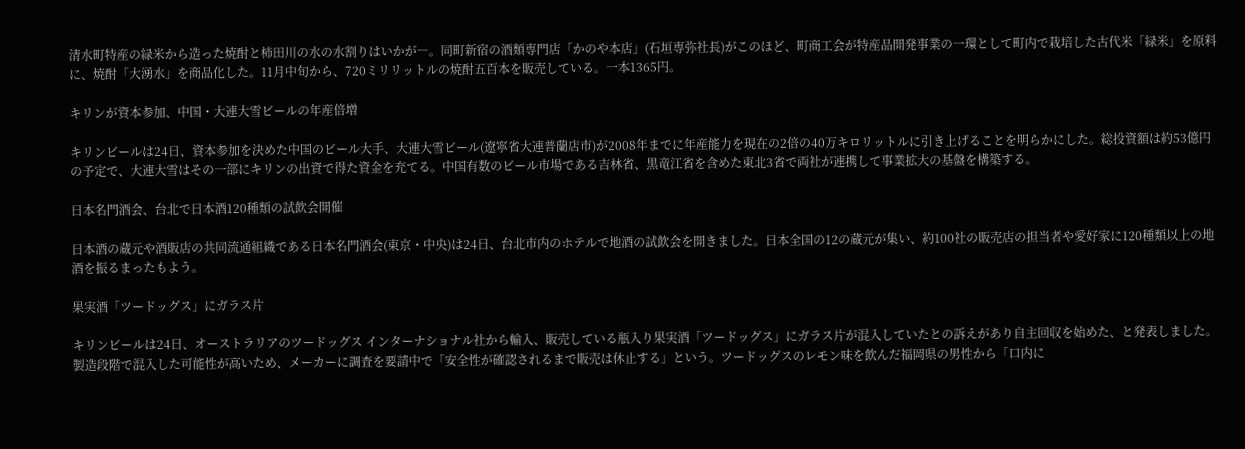清水町特産の緑米から造った焼酎と柿田川の水の水割りはいかが―。同町新宿の酒類専門店「かのや本店」(石垣専弥社長)がこのほど、町商工会が特産品開発事業の一環として町内で栽培した古代米「緑米」を原料に、焼酎「大湧水」を商品化した。11月中旬から、720ミリリットルの焼酎五百本を販売している。一本1365円。

キリンが資本参加、中国・大連大雪ビールの年産倍増

キリンビールは24日、資本参加を決めた中国のビール大手、大連大雪ビール(遼寧省大連普蘭店市)が2008年までに年産能力を現在の2倍の40万キロリットルに引き上げることを明らかにした。総投資額は約53億円の予定で、大連大雪はその一部にキリンの出資で得た資金を充てる。中国有数のビール市場である吉林省、黒竜江省を含めた東北3省で両社が連携して事業拡大の基盤を構築する。

日本名門酒会、台北で日本酒120種類の試飲会開催

日本酒の蔵元や酒販店の共同流通組織である日本名門酒会(東京・中央)は24日、台北市内のホテルで地酒の試飲会を開きました。日本全国の12の蔵元が集い、約100社の販売店の担当者や愛好家に120種類以上の地酒を振るまったもよう。

果実酒「ツードッグス」にガラス片

キリンビールは24日、オーストラリアのツードッグス インターナショナル社から輸入、販売している瓶入り果実酒「ツードッグス」にガラス片が混入していたとの訴えがあり自主回収を始めた、と発表しました。製造段階で混入した可能性が高いため、メーカーに調査を要請中で「安全性が確認されるまで販売は休止する」という。ツードッグスのレモン味を飲んだ福岡県の男性から「口内に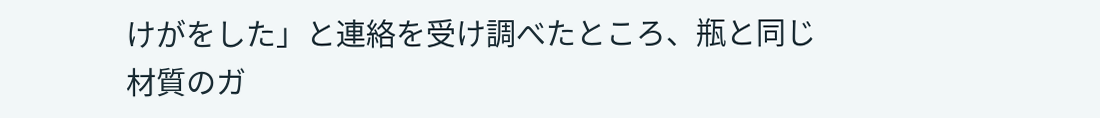けがをした」と連絡を受け調べたところ、瓶と同じ材質のガ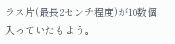ラス片(最長2センチ程度)が10数個入っていたもよう。